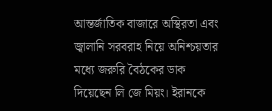আন্তর্জাতিক বাজারে অস্থিরতা এবং জ্বালানি সরবরাহ নিয়ে অনিশ্চয়তার মধ্যে জরুরি বৈঠকের ডাক দিয়েছেন লি জে মিয়ং। ইরানকে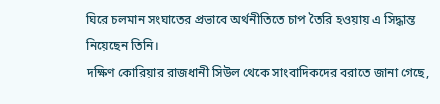ঘিরে চলমান সংঘাতের প্রভাবে অর্থনীতিতে চাপ তৈরি হওয়ায় এ সিদ্ধান্ত নিয়েছেন তিনি।
দক্ষিণ কোরিয়ার রাজধানী সিউল থেকে সাংবাদিকদের বরাতে জানা গেছে,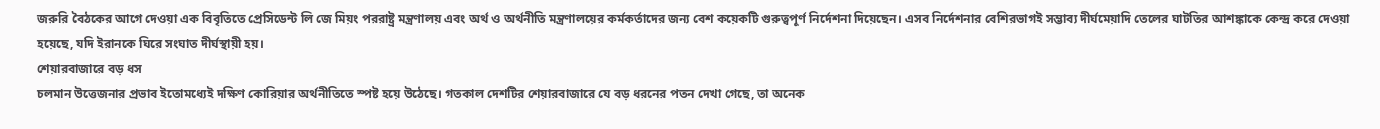জরুরি বৈঠকের আগে দেওয়া এক বিবৃতিতে প্রেসিডেন্ট লি জে মিয়ং পররাষ্ট্র মন্ত্রণালয় এবং অর্থ ও অর্থনীতি মন্ত্রণালয়ের কর্মকর্তাদের জন্য বেশ কয়েকটি গুরুত্বপূর্ণ নির্দেশনা দিয়েছেন। এসব নির্দেশনার বেশিরভাগই সম্ভাব্য দীর্ঘমেয়াদি তেলের ঘাটতির আশঙ্কাকে কেন্দ্র করে দেওয়া হয়েছে, যদি ইরানকে ঘিরে সংঘাত দীর্ঘস্থায়ী হয়।
শেয়ারবাজারে বড় ধস
চলমান উত্তেজনার প্রভাব ইতোমধ্যেই দক্ষিণ কোরিয়ার অর্থনীতিতে স্পষ্ট হয়ে উঠেছে। গতকাল দেশটির শেয়ারবাজারে যে বড় ধরনের পতন দেখা গেছে, তা অনেক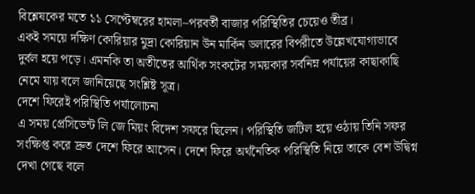বিশ্লেষকের মতে ১১ সেপ্টেম্বরের হামলা–পরবর্তী বাজার পরিস্থিতির চেয়েও তীব্র।
একই সময়ে দক্ষিণ কোরিয়ার মুদ্রা কোরিয়ান উন মার্কিন ডলারের বিপরীতে উল্লেখযোগ্যভাবে দুর্বল হয়ে পড়ে। এমনকি তা অতীতের আর্থিক সংকটের সময়কার সর্বনিম্ন পর্যায়ের কাছাকাছি নেমে যায় বলে জানিয়েছে সংশ্লিষ্ট সূত্র।
দেশে ফিরেই পরিস্থিতি পর্যালোচনা
এ সময় প্রেসিডেন্ট লি জে মিয়ং বিদেশ সফরে ছিলেন। পরিস্থিতি জটিল হয়ে ওঠায় তিনি সফর সংক্ষিপ্ত করে দ্রুত দেশে ফিরে আসেন। দেশে ফিরে অর্থনৈতিক পরিস্থিতি নিয়ে তাকে বেশ উদ্বিগ্ন দেখা গেছে বলে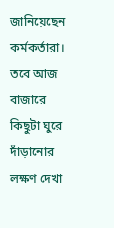জানিয়েছেন কর্মকর্তারা।
তবে আজ বাজারে কিছুটা ঘুরে দাঁড়ানোর লক্ষণ দেখা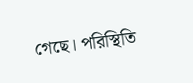গেছে। পরিস্থিতি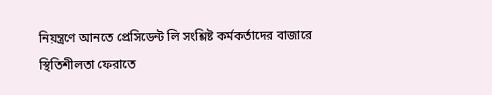নিয়ন্ত্রণে আনতে প্রেসিডেন্ট লি সংশ্লিষ্ট কর্মকর্তাদের বাজারে স্থিতিশীলতা ফেরাতে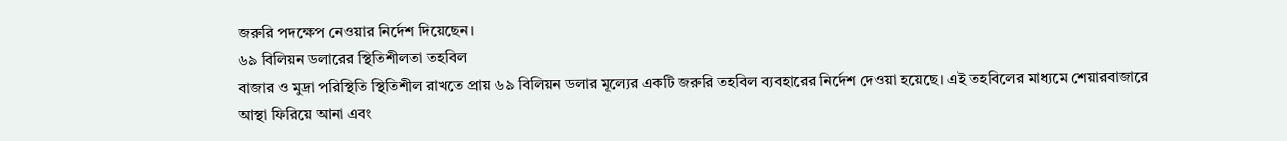জরুরি পদক্ষেপ নেওয়ার নির্দেশ দিয়েছেন।
৬৯ বিলিয়ন ডলারের স্থিতিশীলতা তহবিল
বাজার ও মুদ্রা পরিস্থিতি স্থিতিশীল রাখতে প্রায় ৬৯ বিলিয়ন ডলার মূল্যের একটি জরুরি তহবিল ব্যবহারের নির্দেশ দেওয়া হয়েছে। এই তহবিলের মাধ্যমে শেয়ারবাজারে আস্থা ফিরিয়ে আনা এবং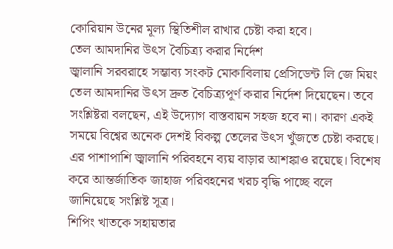কোরিয়ান উনের মূল্য স্থিতিশীল রাখার চেষ্টা করা হবে।
তেল আমদানির উৎস বৈচিত্র্য করার নির্দেশ
জ্বালানি সরবরাহে সম্ভাব্য সংকট মোকাবিলায় প্রেসিডেন্ট লি জে মিয়ং তেল আমদানির উৎস দ্রুত বৈচিত্র্যপূর্ণ করার নির্দেশ দিয়েছেন। তবে সংশ্লিষ্টরা বলছেন, এই উদ্যোগ বাস্তবায়ন সহজ হবে না। কারণ একই সময়ে বিশ্বের অনেক দেশই বিকল্প তেলের উৎস খুঁজতে চেষ্টা করছে।
এর পাশাপাশি জ্বালানি পরিবহনে ব্যয় বাড়ার আশঙ্কাও রয়েছে। বিশেষ করে আন্তর্জাতিক জাহাজ পরিবহনের খরচ বৃদ্ধি পাচ্ছে বলে জানিয়েছে সংশ্লিষ্ট সূত্র।
শিপিং খাতকে সহায়তার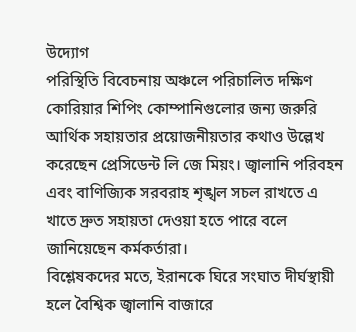উদ্যোগ
পরিস্থিতি বিবেচনায় অঞ্চলে পরিচালিত দক্ষিণ কোরিয়ার শিপিং কোম্পানিগুলোর জন্য জরুরি আর্থিক সহায়তার প্রয়োজনীয়তার কথাও উল্লেখ করেছেন প্রেসিডেন্ট লি জে মিয়ং। জ্বালানি পরিবহন এবং বাণিজ্যিক সরবরাহ শৃঙ্খল সচল রাখতে এ খাতে দ্রুত সহায়তা দেওয়া হতে পারে বলে জানিয়েছেন কর্মকর্তারা।
বিশ্লেষকদের মতে, ইরানকে ঘিরে সংঘাত দীর্ঘস্থায়ী হলে বৈশ্বিক জ্বালানি বাজারে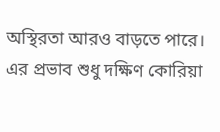অস্থিরতা আরও বাড়তে পারে। এর প্রভাব শুধু দক্ষিণ কোরিয়া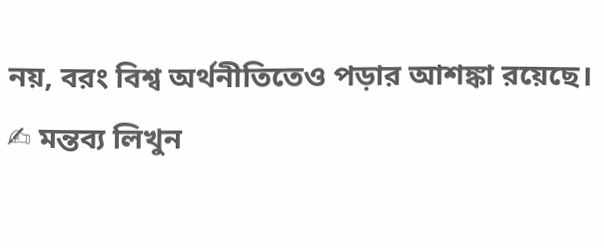নয়, বরং বিশ্ব অর্থনীতিতেও পড়ার আশঙ্কা রয়েছে।
✍ মন্তব্য লিখুন